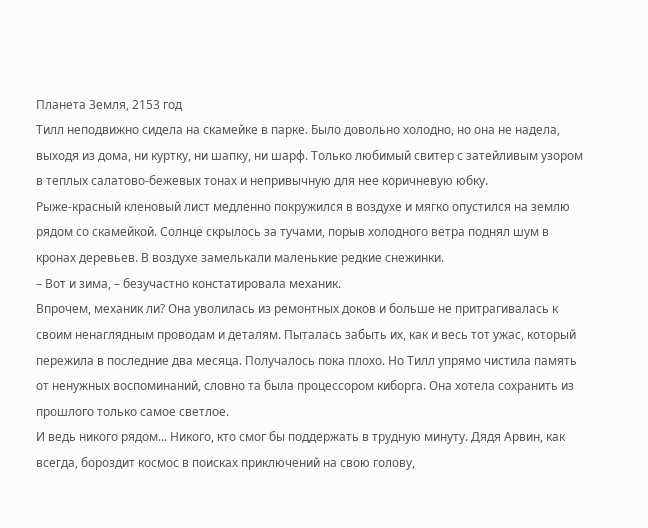Планета Земля, 2153 год
Тилл неподвижно сидела на скамейке в парке. Было довольно холодно, но она не надела, выходя из дома, ни куртку, ни шапку, ни шарф. Только любимый свитер с затейливым узором в теплых салатово-бежевых тонах и непривычную для нее коричневую юбку.
Рыже-красный кленовый лист медленно покружился в воздухе и мягко опустился на землю рядом со скамейкой. Солнце скрылось за тучами, порыв холодного ветра поднял шум в кронах деревьев. В воздухе замелькали маленькие редкие снежинки.
– Вот и зима, – безучастно констатировала механик.
Впрочем, механик ли? Она уволилась из ремонтных доков и больше не притрагивалась к своим ненаглядным проводам и деталям. Пыталась забыть их, как и весь тот ужас, который пережила в последние два месяца. Получалось пока плохо. Но Тилл упрямо чистила память от ненужных воспоминаний, словно та была процессором киборга. Она хотела сохранить из прошлого только самое светлое.
И ведь никого рядом... Никого, кто смог бы поддержать в трудную минуту. Дядя Арвин, как всегда, бороздит космос в поисках приключений на свою голову,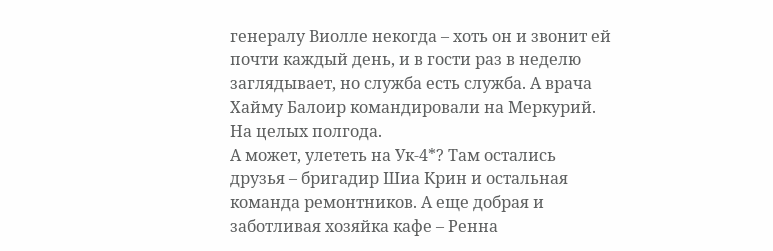генералу Виолле некогда – хоть он и звонит ей почти каждый день, и в гости раз в неделю заглядывает, но служба есть служба. А врача Хайму Балоир командировали на Меркурий. На целых полгода.
А может, улететь на Ук-4*? Там остались друзья – бригадир Шиа Крин и остальная команда ремонтников. А еще добрая и заботливая хозяйка кафе – Ренна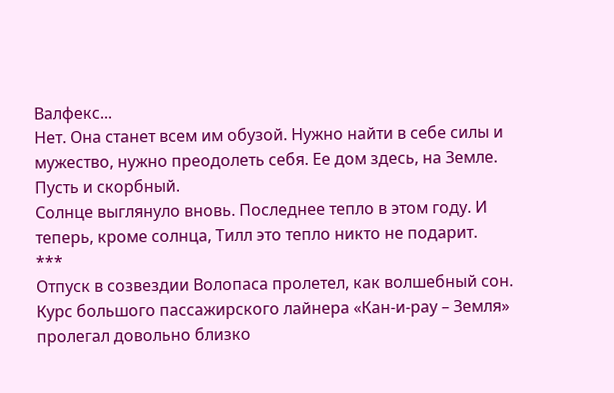Валфекс...
Нет. Она станет всем им обузой. Нужно найти в себе силы и мужество, нужно преодолеть себя. Ее дом здесь, на Земле. Пусть и скорбный.
Солнце выглянуло вновь. Последнее тепло в этом году. И теперь, кроме солнца, Тилл это тепло никто не подарит.
***
Отпуск в созвездии Волопаса пролетел, как волшебный сон. Курс большого пассажирского лайнера «Кан-и-рау – Земля» пролегал довольно близко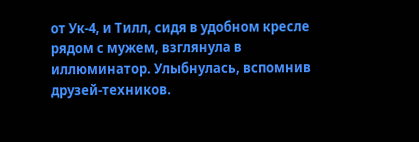от Ук-4, и Тилл, сидя в удобном кресле рядом с мужем, взглянула в иллюминатор. Улыбнулась, вспомнив друзей-техников.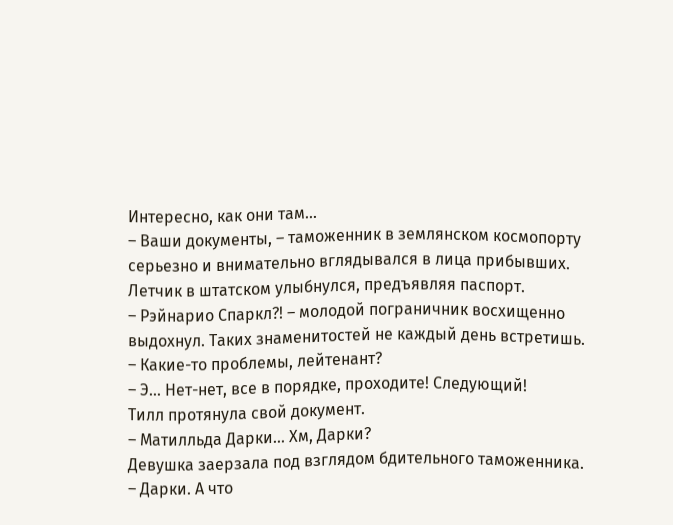Интересно, как они там...
– Ваши документы, – таможенник в землянском космопорту серьезно и внимательно вглядывался в лица прибывших.
Летчик в штатском улыбнулся, предъявляя паспорт.
– Рэйнарио Спаркл?! – молодой пограничник восхищенно выдохнул. Таких знаменитостей не каждый день встретишь.
– Какие-то проблемы, лейтенант?
– Э... Нет-нет, все в порядке, проходите! Следующий!
Тилл протянула свой документ.
– Матилльда Дарки... Хм, Дарки?
Девушка заерзала под взглядом бдительного таможенника.
– Дарки. А что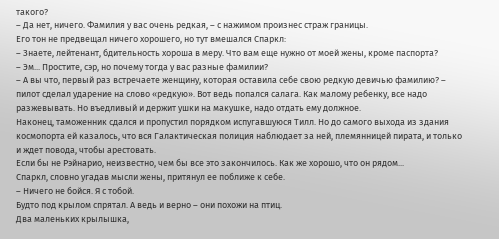такого?
– Да нет, ничего. Фамилия у вас очень редкая, – с нажимом произнес страж границы.
Его тон не предвещал ничего хорошего, но тут вмешался Спаркл:
– Знаете, лейтенант, бдительность хороша в меру. Что вам еще нужно от моей жены, кроме паспорта?
– Эм... Простите, сэр, но почему тогда у вас разные фамилии?
– А вы что, первый раз встречаете женщину, которая оставила себе свою редкую девичью фамилию? – пилот сделал ударение на слово «редкую». Вот ведь попался салага. Как малому ребенку, все надо разжевывать. Но въедливый и держит ушки на макушке, надо отдать ему должное.
Наконец, таможенник сдался и пропустил порядком испугавшуюся Тилл. Но до самого выхода из здания космопорта ей казалось, что вся Галактическая полиция наблюдает за ней, племянницей пирата, и только и ждет повода, чтобы арестовать.
Если бы не Рэйнарио, неизвестно, чем бы все это закончилось. Как же хорошо, что он рядом...
Спаркл, словно угадав мысли жены, притянул ее поближе к себе.
– Ничего не бойся. Я с тобой.
Будто под крылом спрятал. А ведь и верно – они похожи на птиц.
Два маленьких крылышка,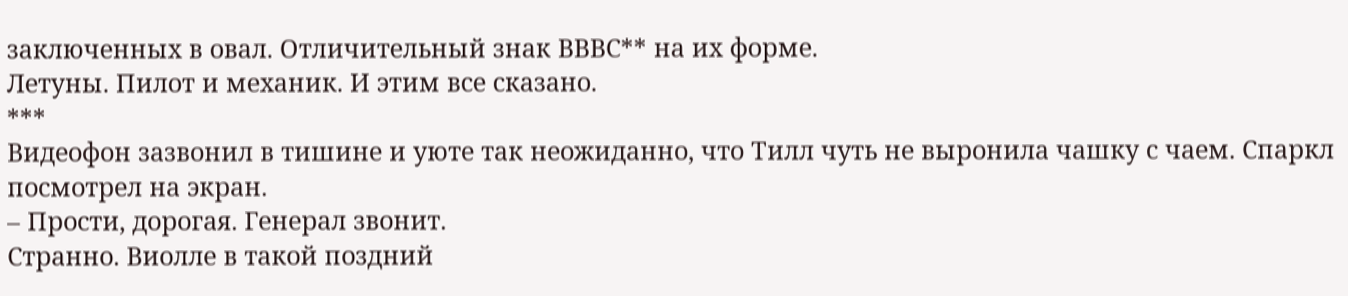заключенных в овал. Отличительный знак ВВВС** на их форме.
Летуны. Пилот и механик. И этим все сказано.
***
Видеофон зазвонил в тишине и уюте так неожиданно, что Тилл чуть не выронила чашку с чаем. Спаркл посмотрел на экран.
– Прости, дорогая. Генерал звонит.
Странно. Виолле в такой поздний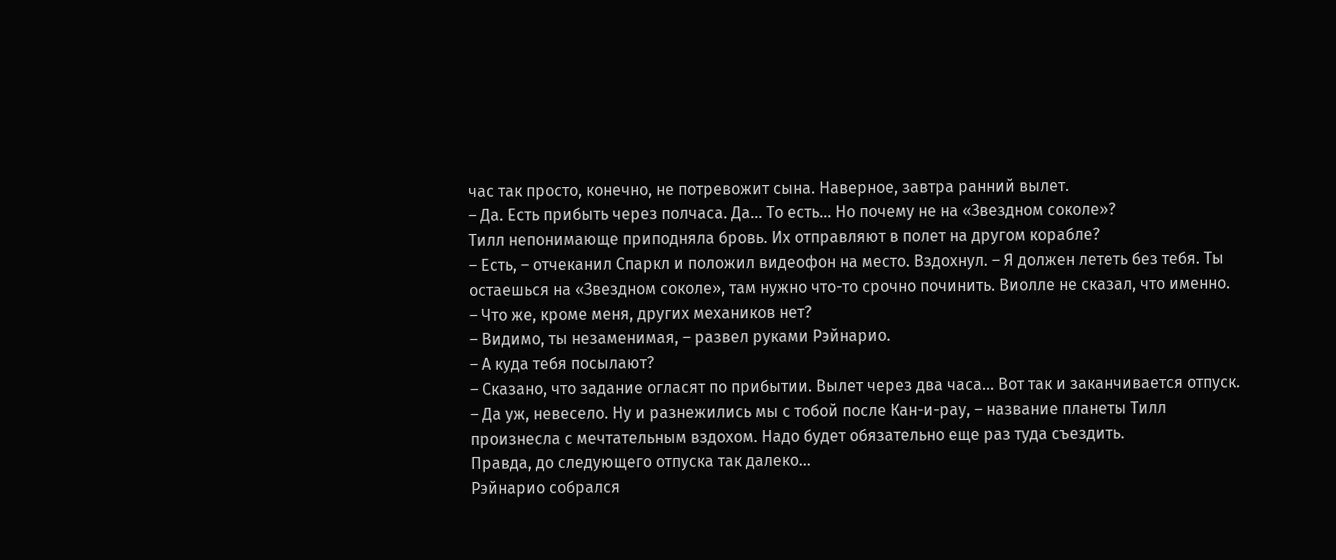час так просто, конечно, не потревожит сына. Наверное, завтра ранний вылет.
– Да. Есть прибыть через полчаса. Да... То есть... Но почему не на «Звездном соколе»?
Тилл непонимающе приподняла бровь. Их отправляют в полет на другом корабле?
– Есть, – отчеканил Спаркл и положил видеофон на место. Вздохнул. – Я должен лететь без тебя. Ты остаешься на «Звездном соколе», там нужно что-то срочно починить. Виолле не сказал, что именно.
– Что же, кроме меня, других механиков нет?
– Видимо, ты незаменимая, – развел руками Рэйнарио.
– А куда тебя посылают?
– Сказано, что задание огласят по прибытии. Вылет через два часа... Вот так и заканчивается отпуск.
– Да уж, невесело. Ну и разнежились мы с тобой после Кан-и-рау, – название планеты Тилл произнесла с мечтательным вздохом. Надо будет обязательно еще раз туда съездить.
Правда, до следующего отпуска так далеко...
Рэйнарио собрался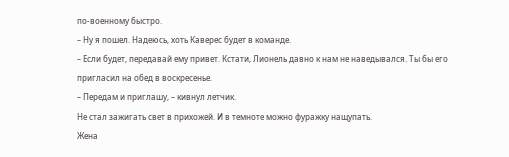по-военному быстро.
– Ну я пошел. Надеюсь, хоть Каверес будет в команде.
– Если будет, передавай ему привет. Кстати, Лионель давно к нам не наведывался. Ты бы его пригласил на обед в воскресенье.
– Передам и приглашу, – кивнул летчик.
Не стал зажигать свет в прихожей. И в темноте можно фуражку нащупать.
Жена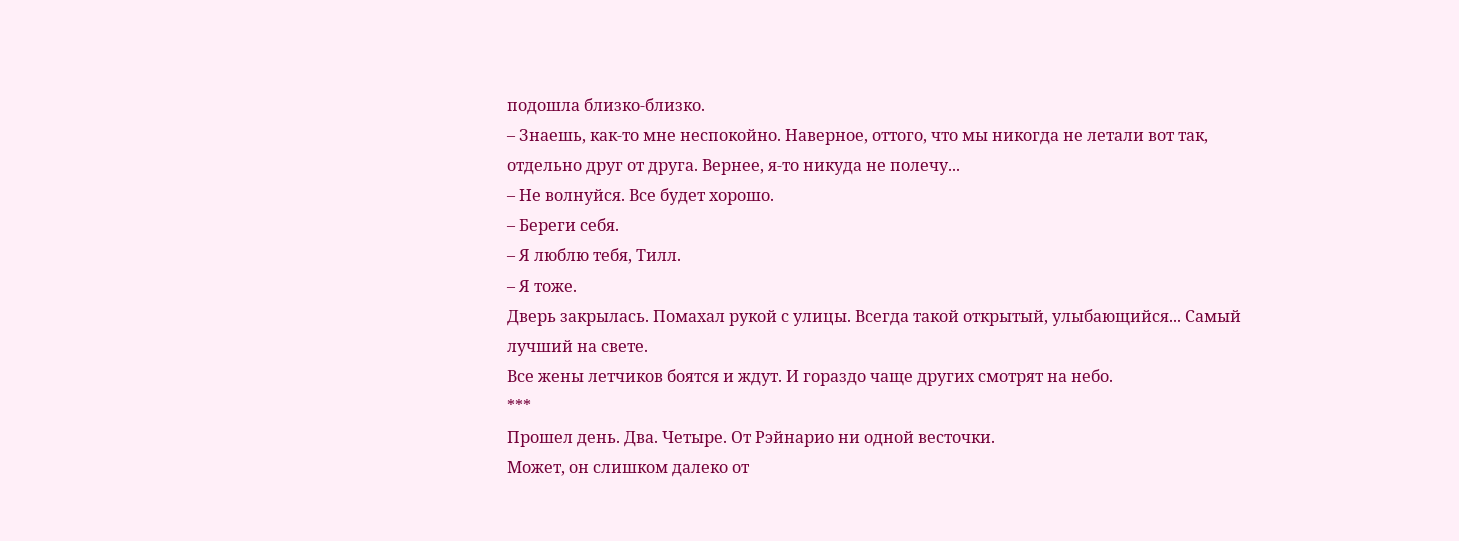подошла близко-близко.
– Знаешь, как-то мне неспокойно. Наверное, оттого, что мы никогда не летали вот так, отдельно друг от друга. Вернее, я-то никуда не полечу...
– Не волнуйся. Все будет хорошо.
– Береги себя.
– Я люблю тебя, Тилл.
– Я тоже.
Дверь закрылась. Помахал рукой с улицы. Всегда такой открытый, улыбающийся... Самый лучший на свете.
Все жены летчиков боятся и ждут. И гораздо чаще других смотрят на небо.
***
Прошел день. Два. Четыре. От Рэйнарио ни одной весточки.
Может, он слишком далеко от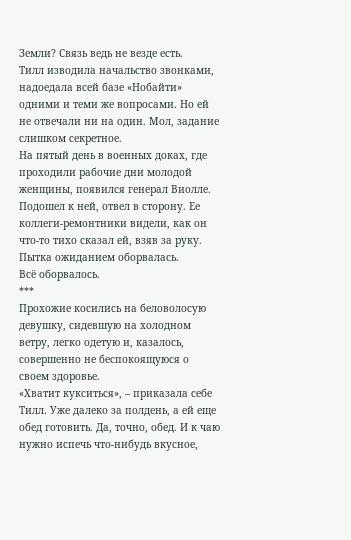Земли? Связь ведь не везде есть.
Тилл изводила начальство звонками, надоедала всей базе «Нобайти» одними и теми же вопросами. Но ей не отвечали ни на один. Мол, задание слишком секретное.
На пятый день в военных доках, где проходили рабочие дни молодой женщины, появился генерал Виолле. Подошел к ней, отвел в сторону. Ее коллеги-ремонтники видели, как он что-то тихо сказал ей, взяв за руку.
Пытка ожиданием оборвалась.
Всё оборвалось.
***
Прохожие косились на беловолосую девушку, сидевшую на холодном ветру, легко одетую и, казалось, совершенно не беспокоящуюся о своем здоровье.
«Хватит кукситься», – приказала себе Тилл. Уже далеко за полдень, а ей еще обед готовить. Да, точно, обед. И к чаю нужно испечь что-нибудь вкусное,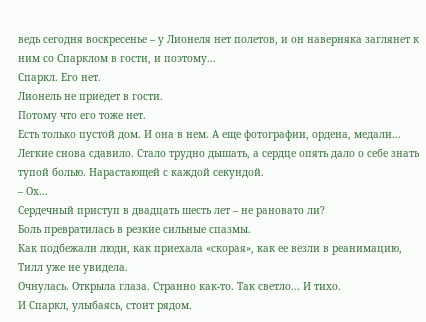ведь сегодня воскресенье – у Лионеля нет полетов, и он наверняка заглянет к ним со Спарклом в гости, и поэтому...
Спаркл. Его нет.
Лионель не приедет в гости.
Потому что его тоже нет.
Есть только пустой дом. И она в нем. А еще фотографии, ордена, медали...
Легкие снова сдавило. Стало трудно дышать, а сердце опять дало о себе знать тупой болью. Нарастающей с каждой секундой.
– Ох...
Сердечный приступ в двадцать шесть лет – не рановато ли?
Боль превратилась в резкие сильные спазмы.
Как подбежали люди, как приехала «скорая», как ее везли в реанимацию, Тилл уже не увидела.
Очнулась. Открыла глаза. Странно как-то. Так светло... И тихо.
И Спаркл, улыбаясь, стоит рядом.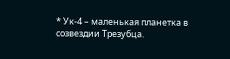* Ук-4 – маленькая планетка в созвездии Трезубца.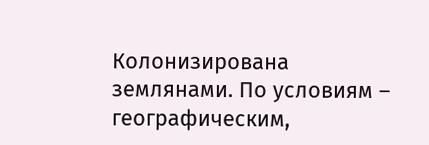Колонизирована землянами. По условиям – географическим,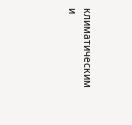климатическим и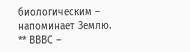биологическим – напоминает Землю.
** ВВВС –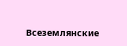Всеземлянские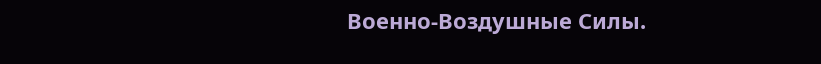Военно-Воздушные Силы.